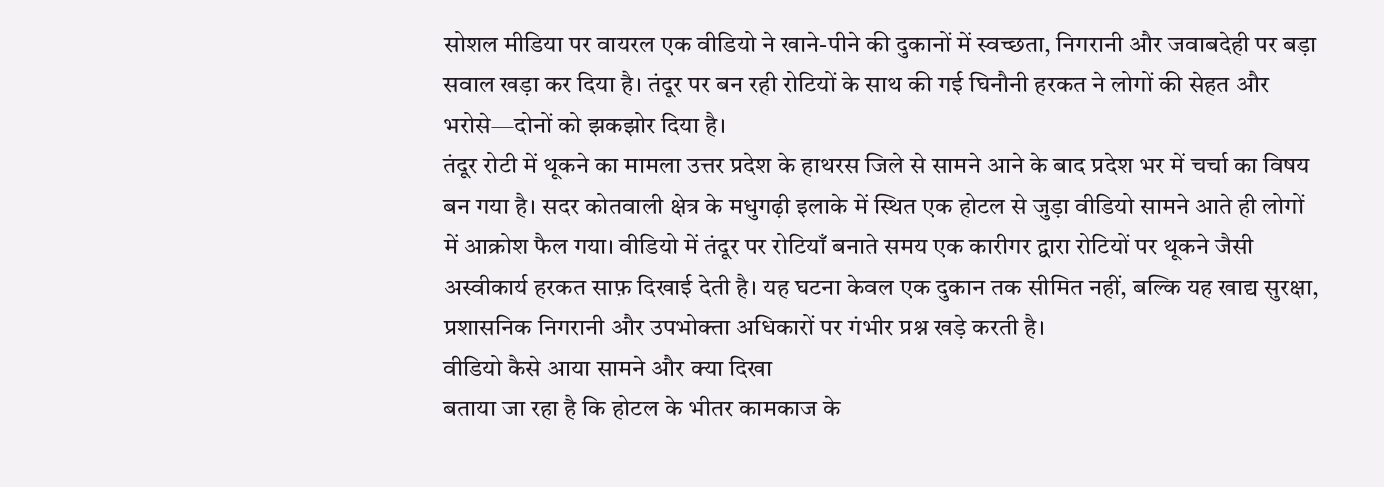सोशल मीडिया पर वायरल एक वीडियो ने खाने-पीने की दुकानों में स्वच्छता, निगरानी और जवाबदेही पर बड़ा सवाल खड़ा कर दिया है। तंदूर पर बन रही रोटियों के साथ की गई घिनौनी हरकत ने लोगों की सेहत और भरोसे—दोनों को झकझोर दिया है।
तंदूर रोटी में थूकने का मामला उत्तर प्रदेश के हाथरस जिले से सामने आने के बाद प्रदेश भर में चर्चा का विषय बन गया है। सदर कोतवाली क्षेत्र के मधुगढ़ी इलाके में स्थित एक होटल से जुड़ा वीडियो सामने आते ही लोगों में आक्रोश फैल गया। वीडियो में तंदूर पर रोटियाँ बनाते समय एक कारीगर द्वारा रोटियों पर थूकने जैसी अस्वीकार्य हरकत साफ़ दिखाई देती है। यह घटना केवल एक दुकान तक सीमित नहीं, बल्कि यह खाद्य सुरक्षा, प्रशासनिक निगरानी और उपभोक्ता अधिकारों पर गंभीर प्रश्न खड़े करती है।
वीडियो कैसे आया सामने और क्या दिखा
बताया जा रहा है कि होटल के भीतर कामकाज के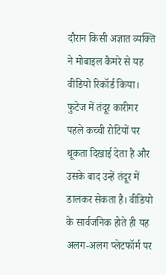दौरान किसी अज्ञात व्यक्ति ने मोबाइल कैमरे से यह वीडियो रिकॉर्ड किया। फुटेज में तंदूर कारीगर पहले कच्ची रोटियों पर थूकता दिखाई देता है और उसके बाद उन्हें तंदूर में डालकर सेकता है। वीडियो के सार्वजनिक होते ही यह अलग-अलग प्लेटफॉर्म पर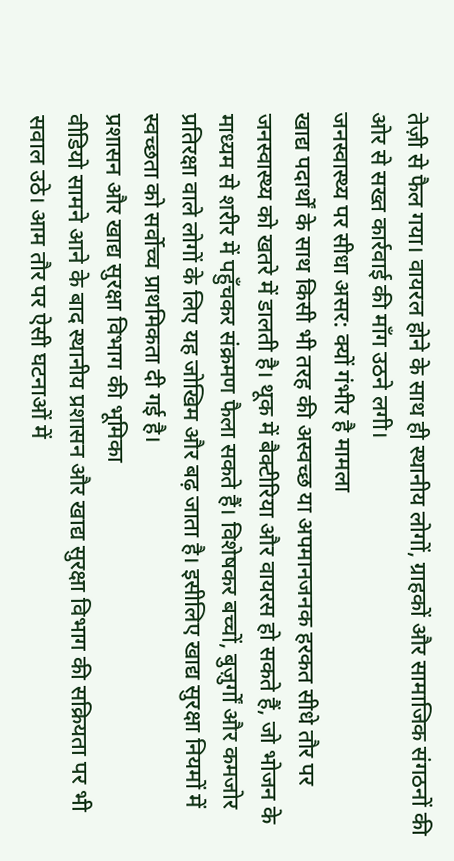तेज़ी से फैल गया। वायरल होने के साथ ही स्थानीय लोगों, ग्राहकों और सामाजिक संगठनों की ओर से सख्त कार्रवाई की माँग उठने लगी।
जनस्वास्थ्य पर सीधा असर: क्यों गंभीर है मामला
खाद्य पदार्थों के साथ किसी भी तरह की अस्वच्छ या अपमानजनक हरकत सीधे तौर पर जनस्वास्थ्य को खतरे में डालती है। थूक में बैक्टीरिया और वायरस हो सकते हैं, जो भोजन के माध्यम से शरीर में पहुँचकर संक्रमण फैला सकते हैं। विशेषकर बच्चों, बुज़ुर्गों और कमजोर प्रतिरक्षा वाले लोगों के लिए यह जोखिम और बढ़ जाता है। इसीलिए खाद्य सुरक्षा नियमों में स्वच्छता को सर्वोच्च प्राथमिकता दी गई है।
प्रशासन और खाद्य सुरक्षा विभाग की भूमिका
वीडियो सामने आने के बाद स्थानीय प्रशासन और खाद्य सुरक्षा विभाग की सक्रियता पर भी सवाल उठे। आम तौर पर ऐसी घटनाओं में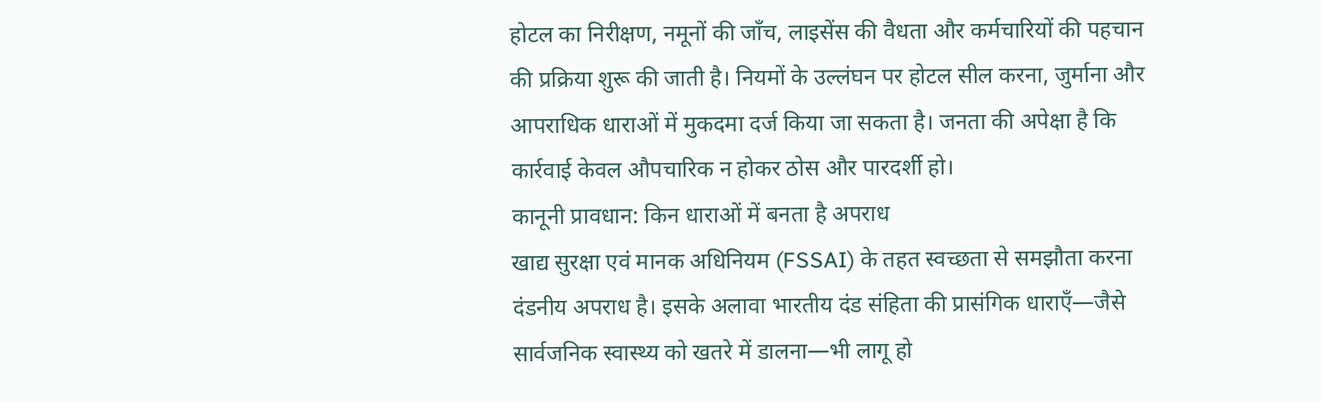होटल का निरीक्षण, नमूनों की जाँच, लाइसेंस की वैधता और कर्मचारियों की पहचान की प्रक्रिया शुरू की जाती है। नियमों के उल्लंघन पर होटल सील करना, जुर्माना और आपराधिक धाराओं में मुकदमा दर्ज किया जा सकता है। जनता की अपेक्षा है कि कार्रवाई केवल औपचारिक न होकर ठोस और पारदर्शी हो।
कानूनी प्रावधान: किन धाराओं में बनता है अपराध
खाद्य सुरक्षा एवं मानक अधिनियम (FSSAI) के तहत स्वच्छता से समझौता करना दंडनीय अपराध है। इसके अलावा भारतीय दंड संहिता की प्रासंगिक धाराएँ—जैसे सार्वजनिक स्वास्थ्य को खतरे में डालना—भी लागू हो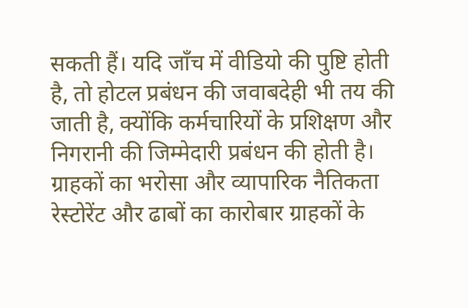सकती हैं। यदि जाँच में वीडियो की पुष्टि होती है, तो होटल प्रबंधन की जवाबदेही भी तय की जाती है, क्योंकि कर्मचारियों के प्रशिक्षण और निगरानी की जिम्मेदारी प्रबंधन की होती है।
ग्राहकों का भरोसा और व्यापारिक नैतिकता
रेस्टोरेंट और ढाबों का कारोबार ग्राहकों के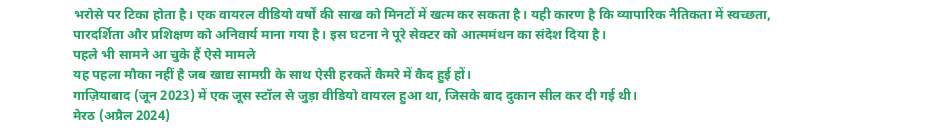भरोसे पर टिका होता है। एक वायरल वीडियो वर्षों की साख को मिनटों में खत्म कर सकता है। यही कारण है कि व्यापारिक नैतिकता में स्वच्छता, पारदर्शिता और प्रशिक्षण को अनिवार्य माना गया है। इस घटना ने पूरे सेक्टर को आत्ममंथन का संदेश दिया है।
पहले भी सामने आ चुके हैं ऐसे मामले
यह पहला मौका नहीं है जब खाद्य सामग्री के साथ ऐसी हरकतें कैमरे में कैद हुई हों।
गाज़ियाबाद (जून 2023) में एक जूस स्टॉल से जुड़ा वीडियो वायरल हुआ था, जिसके बाद दुकान सील कर दी गई थी।
मेरठ (अप्रैल 2024)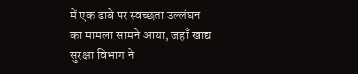में एक ढाबे पर स्वच्छता उल्लंघन का मामला सामने आया, जहाँ खाद्य सुरक्षा विभाग ने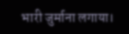भारी जुर्माना लगाया।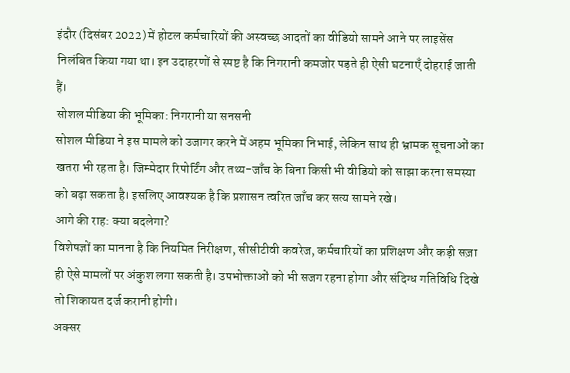इंदौर (दिसंबर 2022) में होटल कर्मचारियों की अस्वच्छ आदतों का वीडियो सामने आने पर लाइसेंस निलंबित किया गया था। इन उदाहरणों से स्पष्ट है कि निगरानी कमजोर पड़ते ही ऐसी घटनाएँ दोहराई जाती हैं।
सोशल मीडिया की भूमिका: निगरानी या सनसनी
सोशल मीडिया ने इस मामले को उजागर करने में अहम भूमिका निभाई, लेकिन साथ ही भ्रामक सूचनाओं का खतरा भी रहता है। जिम्मेदार रिपोर्टिंग और तथ्य-जाँच के बिना किसी भी वीडियो को साझा करना समस्या को बढ़ा सकता है। इसलिए आवश्यक है कि प्रशासन त्वरित जाँच कर सत्य सामने रखे।
आगे की राह: क्या बदलेगा?
विशेषज्ञों का मानना है कि नियमित निरीक्षण, सीसीटीवी कवरेज, कर्मचारियों का प्रशिक्षण और कड़ी सज़ा ही ऐसे मामलों पर अंकुश लगा सकती है। उपभोक्ताओं को भी सजग रहना होगा और संदिग्ध गतिविधि दिखे तो शिकायत दर्ज करानी होगी।
अक्सर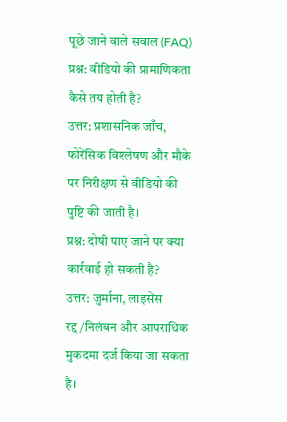पूछे जाने वाले सवाल (FAQ)
प्रश्न: वीडियो की प्रामाणिकता कैसे तय होती है?
उत्तर: प्रशासनिक जाँच, फोरेंसिक विश्लेषण और मौके पर निरीक्षण से वीडियो की पुष्टि की जाती है।
प्रश्न: दोषी पाए जाने पर क्या कार्रवाई हो सकती है?
उत्तर: जुर्माना, लाइसेंस रद्द/निलंबन और आपराधिक मुकदमा दर्ज किया जा सकता है।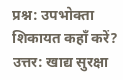प्रश्न: उपभोक्ता शिकायत कहाँ करें?
उत्तर: खाद्य सुरक्षा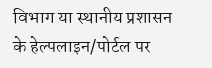विभाग या स्थानीय प्रशासन के हेल्पलाइन/पोर्टल पर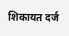शिकायत दर्ज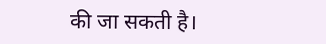की जा सकती है।